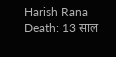Harish Rana Death: 13 साल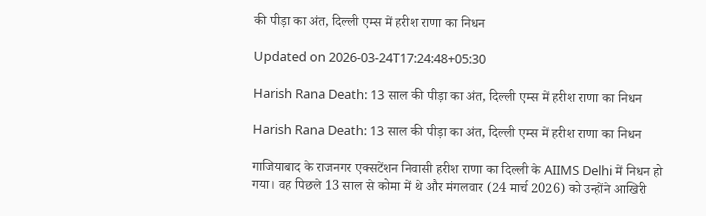की पीड़ा का अंत, दिल्ली एम्स में हरीश राणा का निधन

Updated on 2026-03-24T17:24:48+05:30

Harish Rana Death: 13 साल की पीड़ा का अंत, दिल्ली एम्स में हरीश राणा का निधन

Harish Rana Death: 13 साल की पीड़ा का अंत, दिल्ली एम्स में हरीश राणा का निधन

गाजियाबाद के राजनगर एक्सटेंशन निवासी हरीश राणा का दिल्ली के AIIMS Delhi में निधन हो गया। वह पिछले 13 साल से कोमा में थे और मंगलवार (24 मार्च 2026) को उन्होंने आखिरी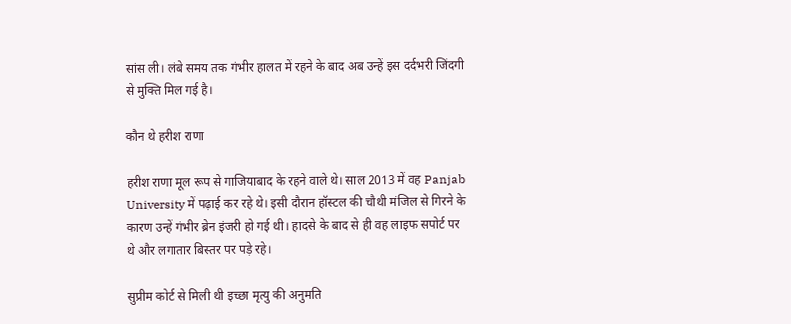सांस ली। लंबे समय तक गंभीर हालत में रहने के बाद अब उन्हें इस दर्दभरी जिंदगी से मुक्ति मिल गई है।

कौन थे हरीश राणा

हरीश राणा मूल रूप से गाजियाबाद के रहने वाले थे। साल 2013 में वह Panjab University में पढ़ाई कर रहे थे। इसी दौरान हॉस्टल की चौथी मंजिल से गिरने के कारण उन्हें गंभीर ब्रेन इंजरी हो गई थी। हादसे के बाद से ही वह लाइफ सपोर्ट पर थे और लगातार बिस्तर पर पड़े रहे।

सुप्रीम कोर्ट से मिली थी इच्छा मृत्यु की अनुमति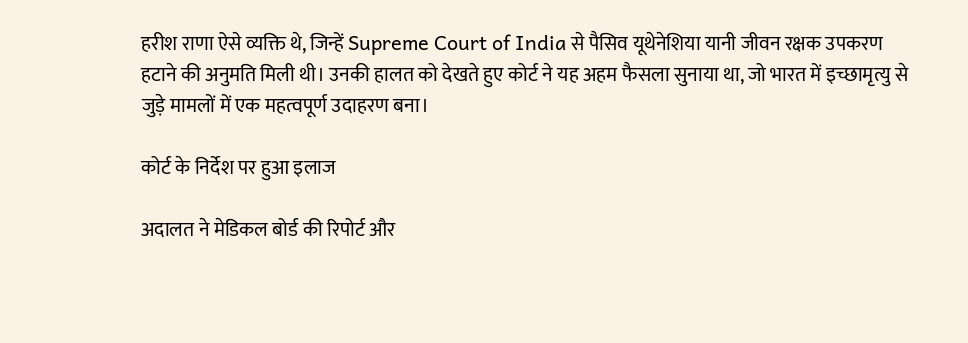हरीश राणा ऐसे व्यक्ति थे, जिन्हें Supreme Court of India से पैसिव यूथेनेशिया यानी जीवन रक्षक उपकरण हटाने की अनुमति मिली थी। उनकी हालत को देखते हुए कोर्ट ने यह अहम फैसला सुनाया था, जो भारत में इच्छामृत्यु से जुड़े मामलों में एक महत्वपूर्ण उदाहरण बना।

कोर्ट के निर्देश पर हुआ इलाज

अदालत ने मेडिकल बोर्ड की रिपोर्ट और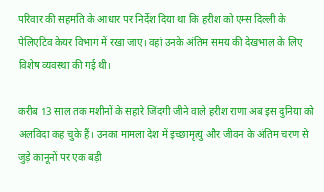परिवार की सहमति के आधार पर निर्देश दिया था कि हरीश को एम्स दिल्ली के पेलिएटिव केयर विभाग में रखा जाए। वहां उनके अंतिम समय की देखभाल के लिए विशेष व्यवस्था की गई थी।

करीब 13 साल तक मशीनों के सहारे जिंदगी जीने वाले हरीश राणा अब इस दुनिया को अलविदा कह चुके हैं। उनका मामला देश में इच्छामृत्यु और जीवन के अंतिम चरण से जुड़े कानूनों पर एक बड़ी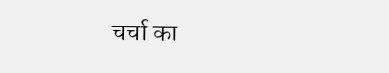चर्चा का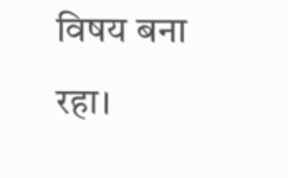विषय बना रहा।